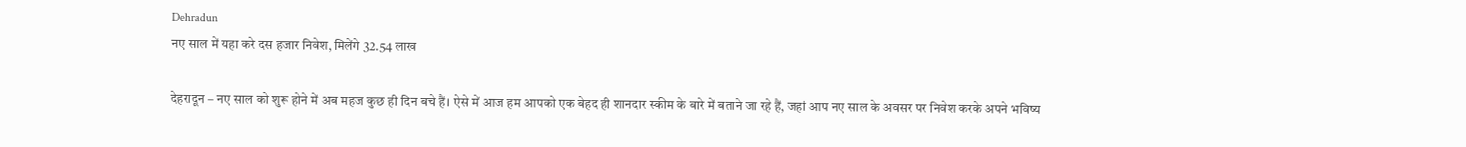Dehradun
नए साल में यहा करे दस हजार निवेश, मिलेंगे 32.54 लाख

देहरादून – नए साल को शुरू होने में अब महज कुछ ही दिन बचे हैं। ऐसे में आज हम आपको एक बेहद ही शानदार स्कीम के बारे में बताने जा रहे हैं, जहां आप नए साल के अवसर पर निवेश करके अपने भविष्य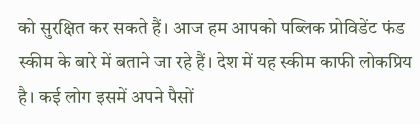को सुरक्षित कर सकते हैं। आज हम आपको पब्लिक प्रोविडेंट फंड स्कीम के बारे में बताने जा रहे हैं। देश में यह स्कीम काफी लोकप्रिय है। कई लोग इसमें अपने पैसों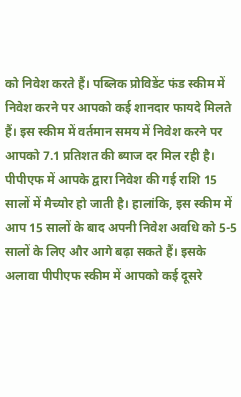को निवेश करते हैं। पब्लिक प्रोविडेंट फंड स्कीम में निवेश करने पर आपको कई शानदार फायदे मिलते हैं। इस स्कीम में वर्तमान समय में निवेश करने पर आपको 7.1 प्रतिशत की ब्याज दर मिल रही है। पीपीएफ में आपके द्वारा निवेश की गई राशि 15 सालों में मैच्योर हो जाती है। हालांकि, इस स्कीम में आप 15 सालों के बाद अपनी निवेश अवधि को 5-5 सालों के लिए और आगे बढ़ा सकते हैं। इसके अलावा पीपीएफ स्कीम में आपको कई दूसरे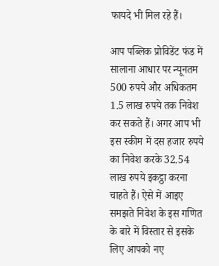फायदे भी मिल रहे हैं।

आप पब्लिक प्रोविडेंट फंड में सालाना आधार पर न्यूनतम 500 रुपये और अधिकतम 1.5 लाख रुपये तक निवेश कर सकते हैं। अगर आप भी इस स्कीम में दस हजार रुपये का निवेश करके 32.54 लाख रुपये इकट्ठा करना चाहते हैं। ऐसे में आइए समझते निवेश के इस गणित के बारे में विस्तार से इसके लिए आपको नए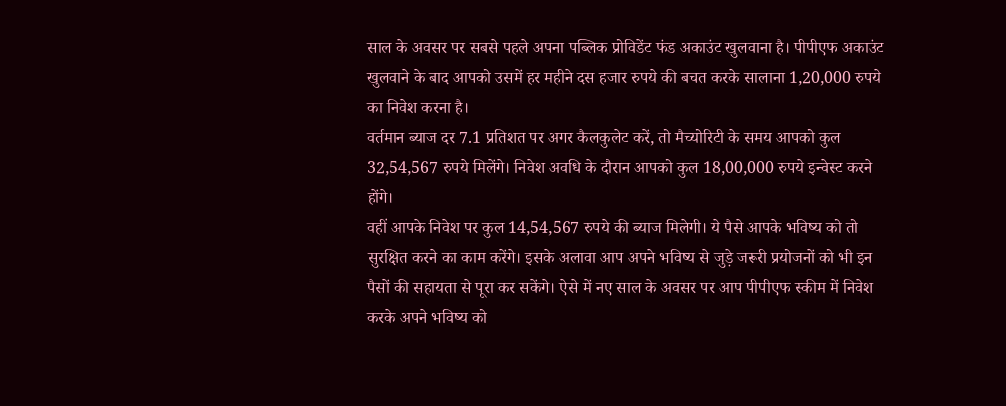साल के अवसर पर सबसे पहले अपना पब्लिक प्रोविडेंट फंड अकाउंट खुलवाना है। पीपीएफ अकाउंट खुलवाने के बाद आपको उसमें हर महीने दस हजार रुपये की बचत करके सालाना 1,20,000 रुपये का निवेश करना है।
वर्तमान ब्याज दर 7.1 प्रतिशत पर अगर कैलकुलेट करें, तो मैच्योरिटी के समय आपको कुल 32,54,567 रुपये मिलेंगे। निवेश अवधि के दौरान आपको कुल 18,00,000 रुपये इन्वेस्ट करने होंगे।
वहीं आपके निवेश पर कुल 14,54,567 रुपये की ब्याज मिलेगी। ये पैसे आपके भविष्य को तो सुरक्षित करने का काम करेंगे। इसके अलावा आप अपने भविष्य से जुड़े जरूरी प्रयोजनों को भी इन पैसों की सहायता से पूरा कर सकेंगे। ऐसे में नए साल के अवसर पर आप पीपीएफ स्कीम में निवेश करके अपने भविष्य को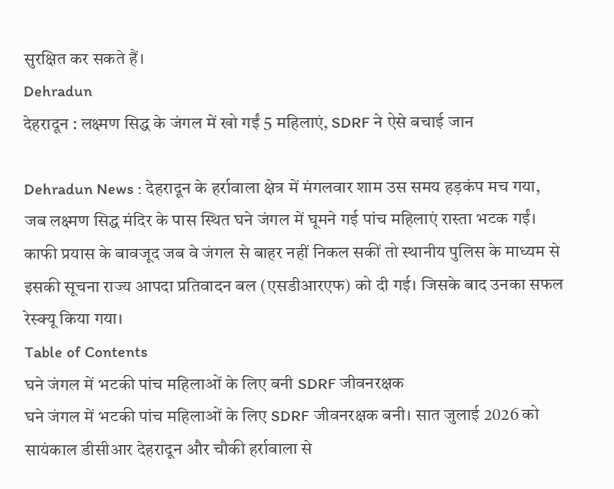सुरक्षित कर सकते हैं।
Dehradun
देहरादून : लक्ष्मण सिद्ध के जंगल में खो गईं 5 महिलाएं, SDRF ने ऐसे बचाई जान

Dehradun News : देहरादून के हर्रावाला क्षेत्र में मंगलवार शाम उस समय हड़कंप मच गया, जब लक्ष्मण सिद्ध मंदिर के पास स्थित घने जंगल में घूमने गई पांच महिलाएं रास्ता भटक गईं। काफी प्रयास के बावजूद जब वे जंगल से बाहर नहीं निकल सकीं तो स्थानीय पुलिस के माध्यम से इसकी सूचना राज्य आपदा प्रतिवादन बल (एसडीआरएफ) को दी गई। जिसके बाद उनका सफल रेस्क्यू किया गया।
Table of Contents
घने जंगल में भटकी पांच महिलाओं के लिए बनी SDRF जीवनरक्षक
घने जंगल में भटकी पांच महिलाओं के लिए SDRF जीवनरक्षक बनी। सात जुलाई 2026 को सायंकाल डीसीआर देहरादून और चौकी हर्रावाला से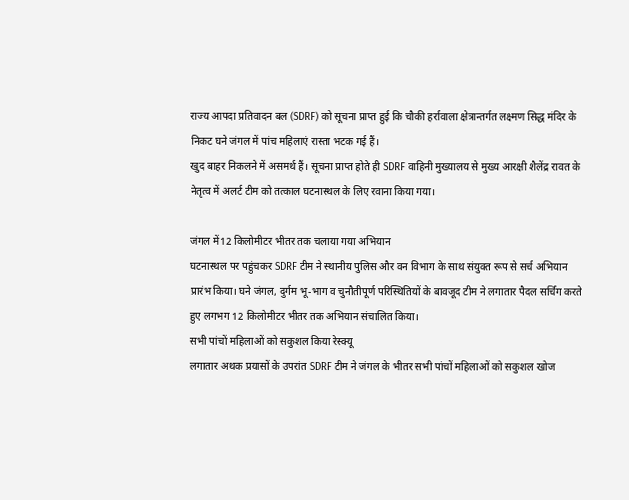राज्य आपदा प्रतिवादन बल (SDRF) को सूचना प्राप्त हुई कि चौकी हर्रावाला क्षेत्रान्तर्गत लक्ष्मण सिद्ध मंदिर के निकट घने जंगल में पांच महिलाएं रास्ता भटक गई हैं।
खुद बाहर निकलने में असमर्थ हैं। सूचना प्राप्त होते ही SDRF वाहिनी मुख्यालय से मुख्य आरक्षी शैलेंद्र रावत के नेतृत्व में अलर्ट टीम को तत्काल घटनास्थल के लिए रवाना किया गया।

जंगल में12 किलोमीटर भीतर तक चलाया गया अभियान
घटनास्थल पर पहुंचकर SDRF टीम ने स्थानीय पुलिस और वन विभाग के साथ संयुक्त रूप से सर्च अभियान प्रारंभ किया। घने जंगल, दुर्गम भू-भाग व चुनौतीपूर्ण परिस्थितियों के बावजूद टीम ने लगातार पैदल सर्चिंग करते हुए लगभग 12 किलोमीटर भीतर तक अभियान संचालित किया।
सभी पांचों महिलाओं को सकुशल किया रेस्क्यू
लगातार अथक प्रयासों के उपरांत SDRF टीम ने जंगल के भीतर सभी पांचों महिलाओं को सकुशल खोज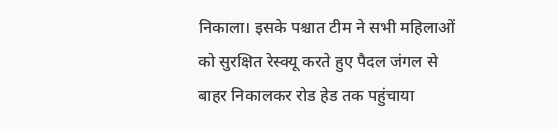निकाला। इसके पश्चात टीम ने सभी महिलाओं को सुरक्षित रेस्क्यू करते हुए पैदल जंगल से बाहर निकालकर रोड हेड तक पहुंचाया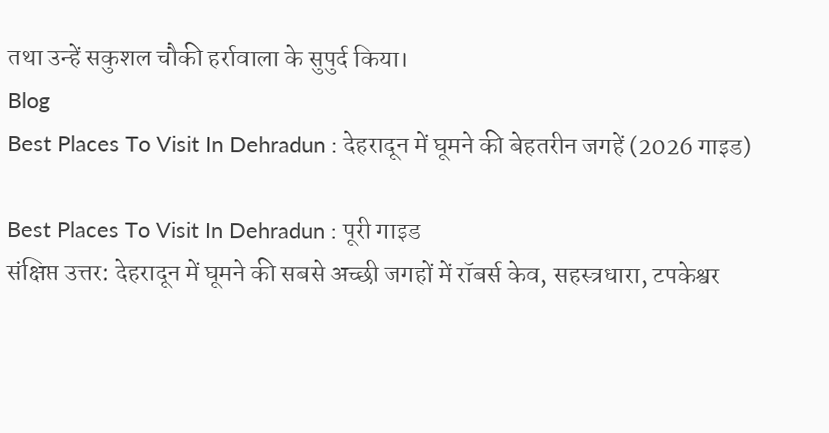तथा उन्हें सकुशल चौकी हर्रावाला के सुपुर्द किया।
Blog
Best Places To Visit In Dehradun : देहरादून में घूमने की बेहतरीन जगहें (2026 गाइड)

Best Places To Visit In Dehradun : पूरी गाइड
संक्षिप्त उत्तर: देहरादून में घूमने की सबसे अच्छी जगहों में रॉबर्स केव, सहस्त्रधारा, टपकेश्वर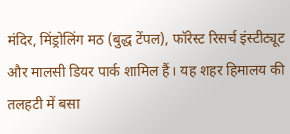मंदिर, मिंड्रोलिंग मठ (बुद्ध टेंपल), फॉरेस्ट रिसर्च इंस्टीट्यूट और मालसी डियर पार्क शामिल हैं। यह शहर हिमालय की तलहटी में बसा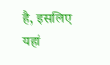है, इसलिए यहां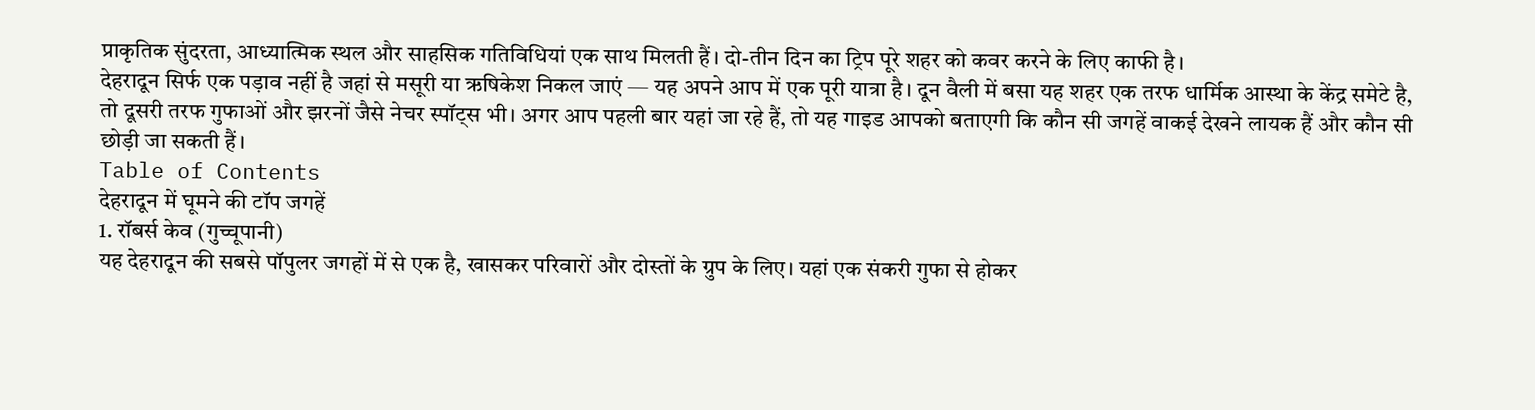प्राकृतिक सुंदरता, आध्यात्मिक स्थल और साहसिक गतिविधियां एक साथ मिलती हैं। दो-तीन दिन का ट्रिप पूरे शहर को कवर करने के लिए काफी है।
देहरादून सिर्फ एक पड़ाव नहीं है जहां से मसूरी या ऋषिकेश निकल जाएं — यह अपने आप में एक पूरी यात्रा है। दून वैली में बसा यह शहर एक तरफ धार्मिक आस्था के केंद्र समेटे है, तो दूसरी तरफ गुफाओं और झरनों जैसे नेचर स्पॉट्स भी। अगर आप पहली बार यहां जा रहे हैं, तो यह गाइड आपको बताएगी कि कौन सी जगहें वाकई देखने लायक हैं और कौन सी छोड़ी जा सकती हैं।
Table of Contents
देहरादून में घूमने की टॉप जगहें
1. रॉबर्स केव (गुच्चूपानी)
यह देहरादून की सबसे पॉपुलर जगहों में से एक है, खासकर परिवारों और दोस्तों के ग्रुप के लिए। यहां एक संकरी गुफा से होकर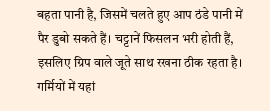बहता पानी है, जिसमें चलते हुए आप ठंडे पानी में पैर डुबो सकते हैं। चट्टानें फिसलन भरी होती हैं, इसलिए ग्रिप वाले जूते साथ रखना ठीक रहता है। गर्मियों में यहां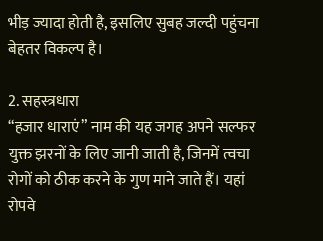भीड़ ज्यादा होती है, इसलिए सुबह जल्दी पहुंचना बेहतर विकल्प है।

2. सहस्त्रधारा
“हजार धाराएं” नाम की यह जगह अपने सल्फर युक्त झरनों के लिए जानी जाती है, जिनमें त्वचा रोगों को ठीक करने के गुण माने जाते हैं। यहां रोपवे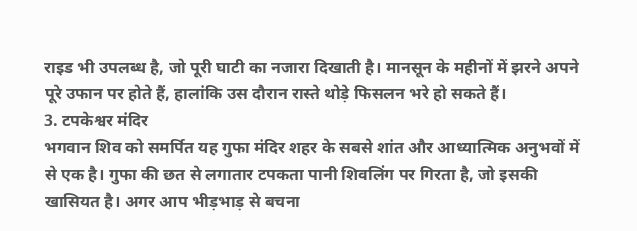राइड भी उपलब्ध है, जो पूरी घाटी का नजारा दिखाती है। मानसून के महीनों में झरने अपने पूरे उफान पर होते हैं, हालांकि उस दौरान रास्ते थोड़े फिसलन भरे हो सकते हैं।
3. टपकेश्वर मंदिर
भगवान शिव को समर्पित यह गुफा मंदिर शहर के सबसे शांत और आध्यात्मिक अनुभवों में से एक है। गुफा की छत से लगातार टपकता पानी शिवलिंग पर गिरता है, जो इसकी खासियत है। अगर आप भीड़भाड़ से बचना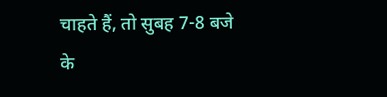चाहते हैं, तो सुबह 7-8 बजे के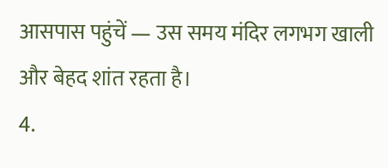आसपास पहुंचें — उस समय मंदिर लगभग खाली और बेहद शांत रहता है।
4.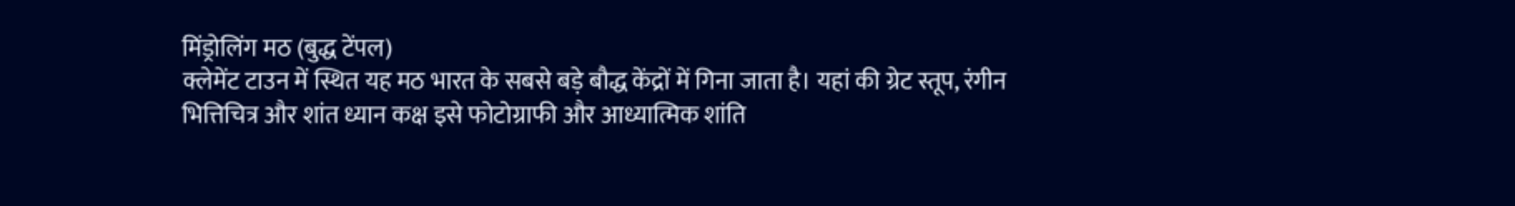मिंड्रोलिंग मठ (बुद्ध टेंपल)
क्लेमेंट टाउन में स्थित यह मठ भारत के सबसे बड़े बौद्ध केंद्रों में गिना जाता है। यहां की ग्रेट स्तूप, रंगीन भित्तिचित्र और शांत ध्यान कक्ष इसे फोटोग्राफी और आध्यात्मिक शांति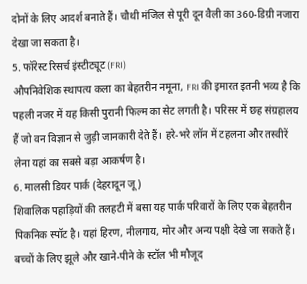दोनों के लिए आदर्श बनाते हैं। चौथी मंजिल से पूरी दून वैली का 360-डिग्री नजारा देखा जा सकता है।
5. फॉरेस्ट रिसर्च इंस्टीट्यूट (FRI)
औपनिवेशिक स्थापत्य कला का बेहतरीन नमूना, FRI की इमारत इतनी भव्य है कि पहली नजर में यह किसी पुरानी फिल्म का सेट लगती है। परिसर में छह संग्रहालय हैं जो वन विज्ञान से जुड़ी जानकारी देते हैं। हरे-भरे लॉन में टहलना और तस्वीरें लेना यहां का सबसे बड़ा आकर्षण है।
6. मालसी डियर पार्क (देहरादून जू)
शिवालिक पहाड़ियों की तलहटी में बसा यह पार्क परिवारों के लिए एक बेहतरीन पिकनिक स्पॉट है। यहां हिरण, नीलगाय, मोर और अन्य पक्षी देखे जा सकते हैं। बच्चों के लिए झूले और खाने-पीने के स्टॉल भी मौजूद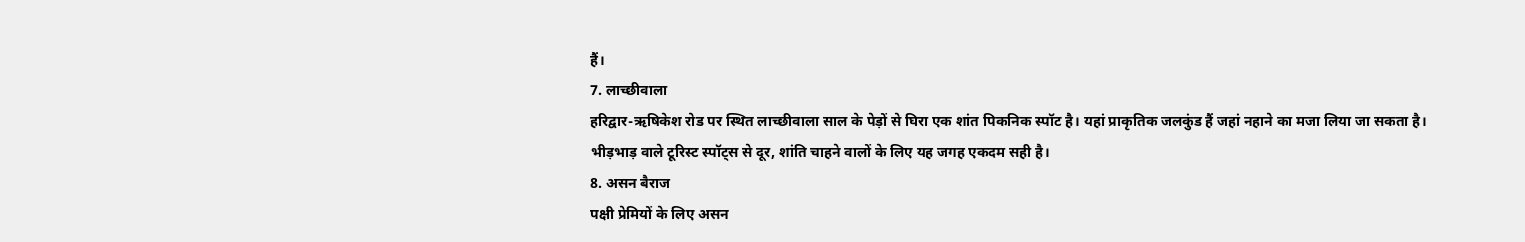हैं।
7. लाच्छीवाला
हरिद्वार-ऋषिकेश रोड पर स्थित लाच्छीवाला साल के पेड़ों से घिरा एक शांत पिकनिक स्पॉट है। यहां प्राकृतिक जलकुंड हैं जहां नहाने का मजा लिया जा सकता है। भीड़भाड़ वाले टूरिस्ट स्पॉट्स से दूर, शांति चाहने वालों के लिए यह जगह एकदम सही है।
8. असन बैराज
पक्षी प्रेमियों के लिए असन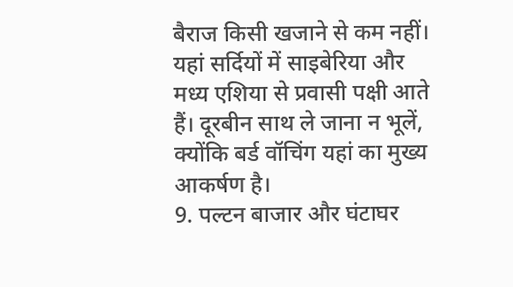बैराज किसी खजाने से कम नहीं। यहां सर्दियों में साइबेरिया और मध्य एशिया से प्रवासी पक्षी आते हैं। दूरबीन साथ ले जाना न भूलें, क्योंकि बर्ड वॉचिंग यहां का मुख्य आकर्षण है।
9. पल्टन बाजार और घंटाघर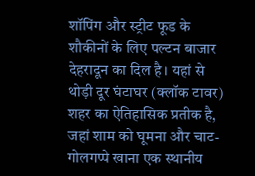शॉपिंग और स्ट्रीट फूड के शौकीनों के लिए पल्टन बाजार देहरादून का दिल है। यहां से थोड़ी दूर घंटाघर (क्लॉक टावर) शहर का ऐतिहासिक प्रतीक है, जहां शाम को घूमना और चाट-गोलगप्पे खाना एक स्थानीय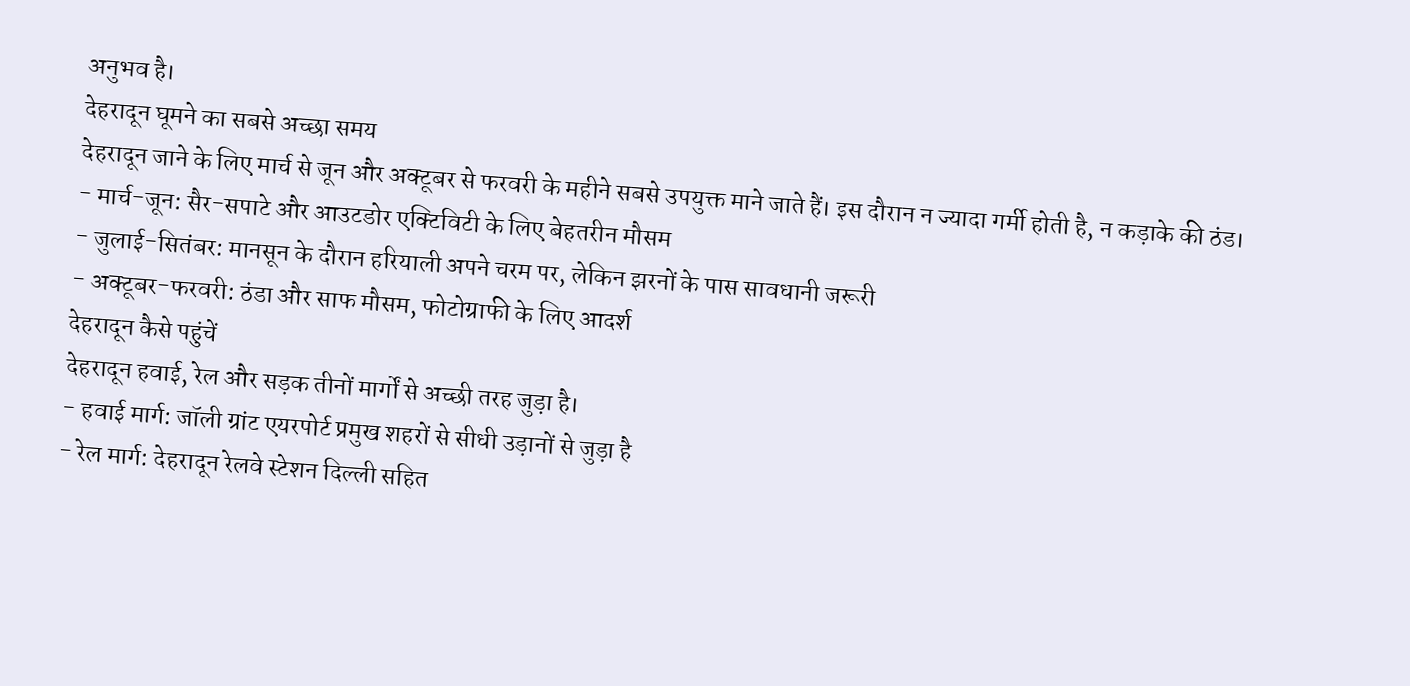अनुभव है।
देहरादून घूमने का सबसे अच्छा समय
देहरादून जाने के लिए मार्च से जून और अक्टूबर से फरवरी के महीने सबसे उपयुक्त माने जाते हैं। इस दौरान न ज्यादा गर्मी होती है, न कड़ाके की ठंड।
- मार्च-जून: सैर-सपाटे और आउटडोर एक्टिविटी के लिए बेहतरीन मौसम
- जुलाई-सितंबर: मानसून के दौरान हरियाली अपने चरम पर, लेकिन झरनों के पास सावधानी जरूरी
- अक्टूबर-फरवरी: ठंडा और साफ मौसम, फोटोग्राफी के लिए आदर्श
देहरादून कैसे पहुंचें
देहरादून हवाई, रेल और सड़क तीनों मार्गों से अच्छी तरह जुड़ा है।
- हवाई मार्ग: जॉली ग्रांट एयरपोर्ट प्रमुख शहरों से सीधी उड़ानों से जुड़ा है
- रेल मार्ग: देहरादून रेलवे स्टेशन दिल्ली सहित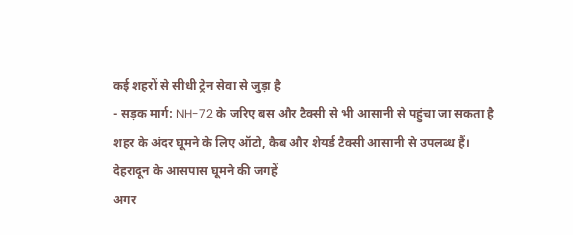कई शहरों से सीधी ट्रेन सेवा से जुड़ा है
- सड़क मार्ग: NH-72 के जरिए बस और टैक्सी से भी आसानी से पहुंचा जा सकता है
शहर के अंदर घूमने के लिए ऑटो, कैब और शेयर्ड टैक्सी आसानी से उपलब्ध हैं।
देहरादून के आसपास घूमने की जगहें
अगर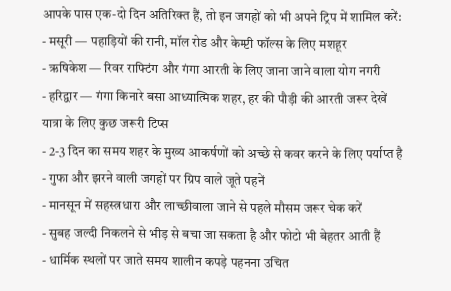आपके पास एक-दो दिन अतिरिक्त हैं, तो इन जगहों को भी अपने ट्रिप में शामिल करें:
- मसूरी — पहाड़ियों की रानी, मॉल रोड और केम्प्टी फॉल्स के लिए मशहूर
- ऋषिकेश — रिवर राफ्टिंग और गंगा आरती के लिए जाना जाने वाला योग नगरी
- हरिद्वार — गंगा किनारे बसा आध्यात्मिक शहर, हर की पौड़ी की आरती जरूर देखें
यात्रा के लिए कुछ जरूरी टिप्स
- 2-3 दिन का समय शहर के मुख्य आकर्षणों को अच्छे से कवर करने के लिए पर्याप्त है
- गुफा और झरने वाली जगहों पर ग्रिप वाले जूते पहनें
- मानसून में सहस्त्रधारा और लाच्छीवाला जाने से पहले मौसम जरूर चेक करें
- सुबह जल्दी निकलने से भीड़ से बचा जा सकता है और फोटो भी बेहतर आती हैं
- धार्मिक स्थलों पर जाते समय शालीन कपड़े पहनना उचित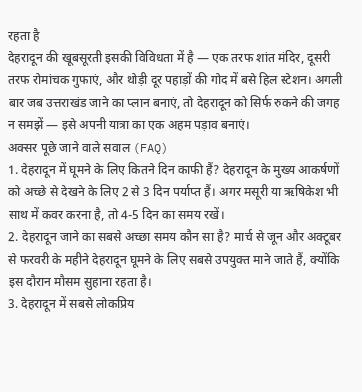रहता है
देहरादून की खूबसूरती इसकी विविधता में है — एक तरफ शांत मंदिर, दूसरी तरफ रोमांचक गुफाएं, और थोड़ी दूर पहाड़ों की गोद में बसे हिल स्टेशन। अगली बार जब उत्तराखंड जाने का प्लान बनाएं, तो देहरादून को सिर्फ रुकने की जगह न समझें — इसे अपनी यात्रा का एक अहम पड़ाव बनाएं।
अक्सर पूछे जाने वाले सवाल (FAQ)
1. देहरादून में घूमने के लिए कितने दिन काफी हैं? देहरादून के मुख्य आकर्षणों को अच्छे से देखने के लिए 2 से 3 दिन पर्याप्त हैं। अगर मसूरी या ऋषिकेश भी साथ में कवर करना है, तो 4-5 दिन का समय रखें।
2. देहरादून जाने का सबसे अच्छा समय कौन सा है? मार्च से जून और अक्टूबर से फरवरी के महीने देहरादून घूमने के लिए सबसे उपयुक्त माने जाते हैं, क्योंकि इस दौरान मौसम सुहाना रहता है।
3. देहरादून में सबसे लोकप्रिय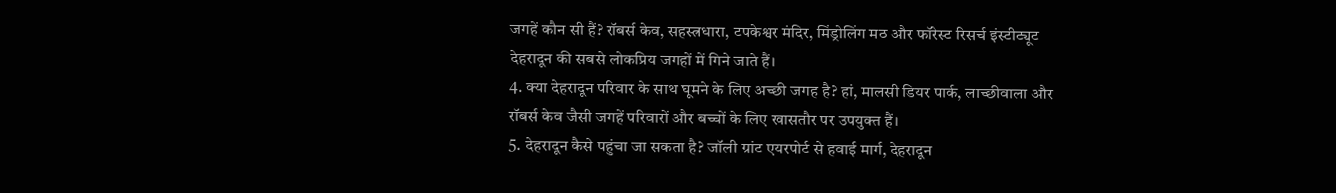जगहें कौन सी हैं? रॉबर्स केव, सहस्त्रधारा, टपकेश्वर मंदिर, मिंड्रोलिंग मठ और फॉरेस्ट रिसर्च इंस्टीट्यूट देहरादून की सबसे लोकप्रिय जगहों में गिने जाते हैं।
4. क्या देहरादून परिवार के साथ घूमने के लिए अच्छी जगह है? हां, मालसी डियर पार्क, लाच्छीवाला और रॉबर्स केव जैसी जगहें परिवारों और बच्चों के लिए खासतौर पर उपयुक्त हैं।
5. देहरादून कैसे पहुंचा जा सकता है? जॉली ग्रांट एयरपोर्ट से हवाई मार्ग, देहरादून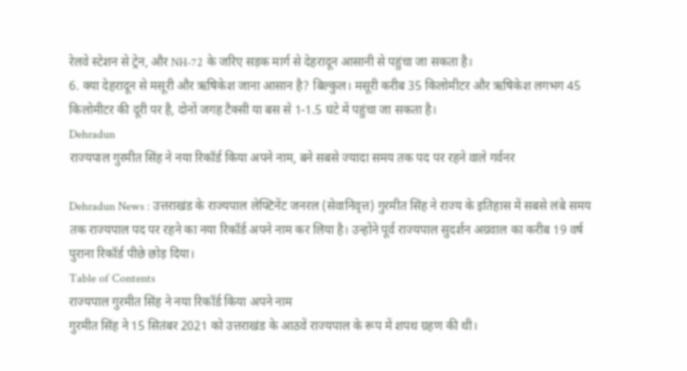रेलवे स्टेशन से ट्रेन, और NH-72 के जरिए सड़क मार्ग से देहरादून आसानी से पहुंचा जा सकता है।
6. क्या देहरादून से मसूरी और ऋषिकेश जाना आसान है? बिल्कुल। मसूरी करीब 35 किलोमीटर और ऋषिकेश लगभग 45 किलोमीटर की दूरी पर है, दोनों जगह टैक्सी या बस से 1-1.5 घंटे में पहुंचा जा सकता है।
Dehradun
राज्यपाल गुरमीत सिंह ने नया रिकॉर्ड किया अपने नाम, बने सबसे ज्यादा समय तक पद पर रहने वाले गर्वनर

Dehradun News : उत्तराखंड के राज्यपाल लेफ्टिनेंट जनरल (सेवानिवृत्त) गुरमीत सिंह ने राज्य के इतिहास में सबसे लंबे समय तक राज्यपाल पद पर रहने का नया रिकॉर्ड अपने नाम कर लिया है। उन्होंने पूर्व राज्यपाल सुदर्शन अग्रवाल का करीब 19 वर्ष पुराना रिकॉर्ड पीछे छोड़ दिया।
Table of Contents
राज्यपाल गुरमीत सिंह ने नया रिकॉर्ड किया अपने नाम
गुरमीत सिंह ने 15 सितंबर 2021 को उत्तराखंड के आठवें राज्यपाल के रूप में शपथ ग्रहण की थी।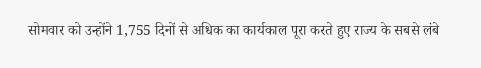सोमवार को उन्होंने 1,755 दिनों से अधिक का कार्यकाल पूरा करते हुए राज्य के सबसे लंबे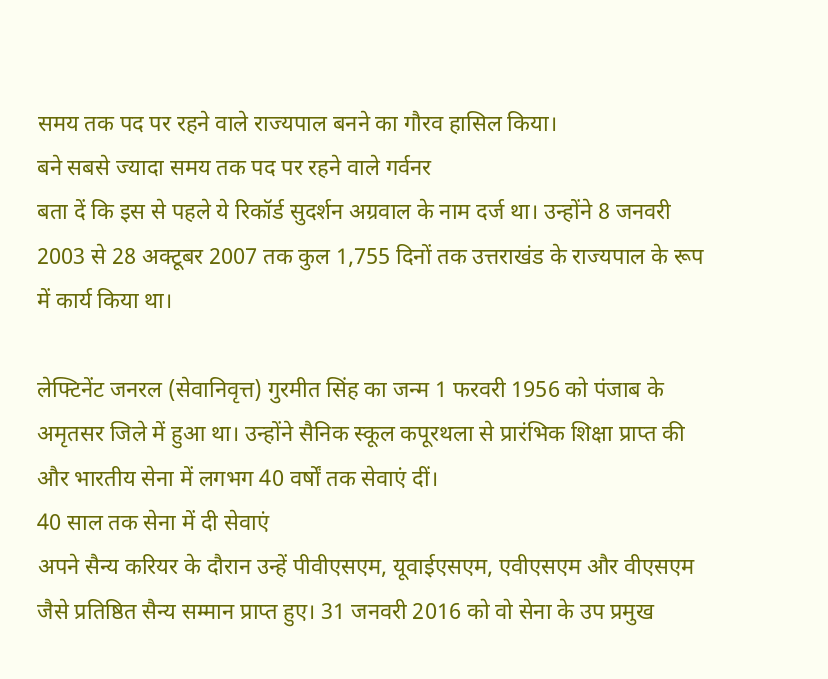समय तक पद पर रहने वाले राज्यपाल बनने का गौरव हासिल किया।
बने सबसे ज्यादा समय तक पद पर रहने वाले गर्वनर
बता दें कि इस से पहले ये रिकॉर्ड सुदर्शन अग्रवाल के नाम दर्ज था। उन्होंने 8 जनवरी 2003 से 28 अक्टूबर 2007 तक कुल 1,755 दिनों तक उत्तराखंड के राज्यपाल के रूप में कार्य किया था।

लेफ्टिनेंट जनरल (सेवानिवृत्त) गुरमीत सिंह का जन्म 1 फरवरी 1956 को पंजाब के अमृतसर जिले में हुआ था। उन्होंने सैनिक स्कूल कपूरथला से प्रारंभिक शिक्षा प्राप्त की और भारतीय सेना में लगभग 40 वर्षों तक सेवाएं दीं।
40 साल तक सेना में दी सेवाएं
अपने सैन्य करियर के दौरान उन्हें पीवीएसएम, यूवाईएसएम, एवीएसएम और वीएसएम जैसे प्रतिष्ठित सैन्य सम्मान प्राप्त हुए। 31 जनवरी 2016 को वो सेना के उप प्रमुख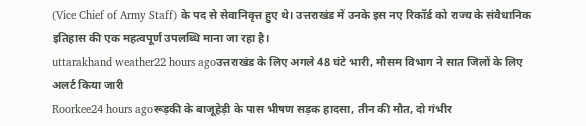(Vice Chief of Army Staff) के पद से सेवानिवृत्त हुए थे। उत्तराखंड में उनके इस नए रिकॉर्ड को राज्य के संवैधानिक इतिहास की एक महत्वपूर्ण उपलब्धि माना जा रहा है।
uttarakhand weather22 hours agoउत्तराखंड के लिए अगले 48 घंटे भारी, मौसम विभाग ने सात जिलों के लिए अलर्ट किया जारी
Roorkee24 hours agoरूड़की के बाजूहेड़ी के पास भीषण सड़क हादसा, तीन की मौत, दो गंभीर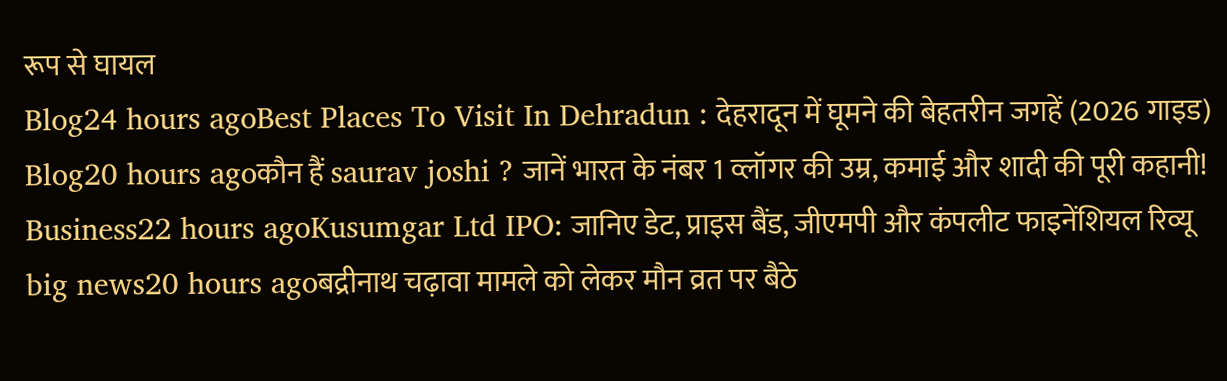रूप से घायल
Blog24 hours agoBest Places To Visit In Dehradun : देहरादून में घूमने की बेहतरीन जगहें (2026 गाइड)
Blog20 hours agoकौन हैं saurav joshi ? जानें भारत के नंबर 1 व्लॉगर की उम्र, कमाई और शादी की पूरी कहानी!
Business22 hours agoKusumgar Ltd IPO: जानिए डेट, प्राइस बैंड, जीएमपी और कंपलीट फाइनेंशियल रिव्यू
big news20 hours agoबद्रीनाथ चढ़ावा मामले को लेकर मौन व्रत पर बैठे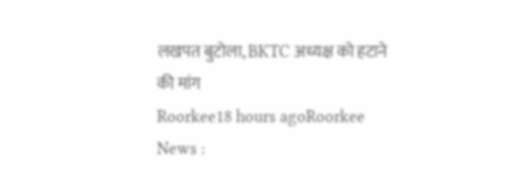लखपत बुटोला, BKTC अध्यक्ष को हटाने की मांग
Roorkee18 hours agoRoorkee News :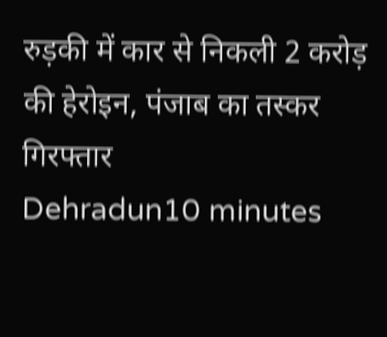रुड़की में कार से निकली 2 करोड़ की हेरोइन, पंजाब का तस्कर गिरफ्तार
Dehradun10 minutes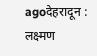agoदेहरादून : लक्ष्मण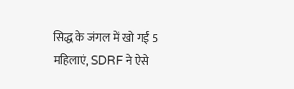सिद्ध के जंगल में खो गईं 5 महिलाएं, SDRF ने ऐसे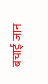बचाई जान